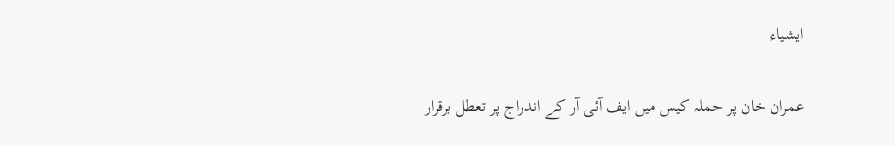ایشیاء

عمران خان پر حملہ کیس میں ایف آئی آر کے اندراج پر تعطل برقرار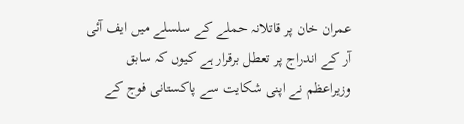عمران خان پر قاتلانہ حملے کے سلسلے میں ایف آئی آر کے اندراج پر تعطل برقرار ہے کیوں کہ سابق وزیراعظم نے اپنی شکایت سے پاکستانی فوج کے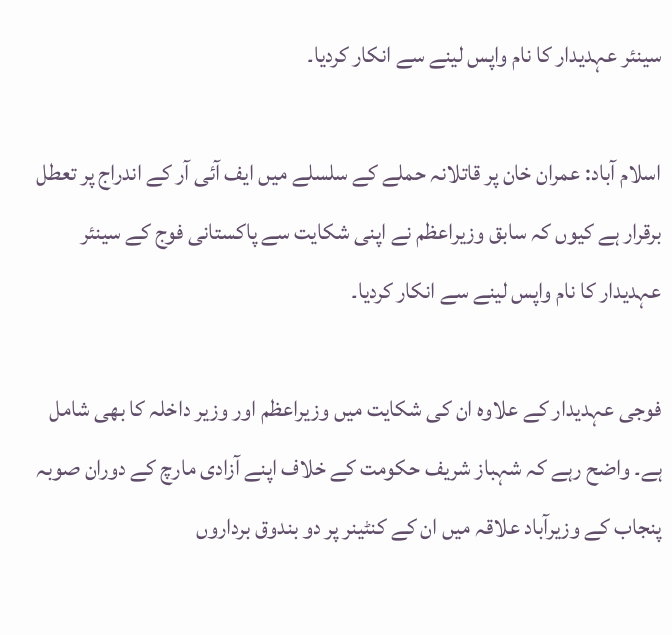سینئر عہدیدار کا نام واپس لینے سے انکار کردیا۔

اسلام آباد: عمران خان پر قاتلانہ حملے کے سلسلے میں ایف آئی آر کے اندراج پر تعطل برقرار ہے کیوں کہ سابق وزیراعظم نے اپنی شکایت سے پاکستانی فوج کے سینئر عہدیدار کا نام واپس لینے سے انکار کردیا۔

فوجی عہدیدار کے علاوہ ان کی شکایت میں وزیراعظم اور وزیر داخلہ کا بھی شامل ہے۔ واضح رہے کہ شہباز شریف حکومت کے خلاف اپنے آزادی مارچ کے دوران صوبہ پنجاب کے وزیرآباد علاقہ میں ان کے کنٹینر پر دو بندوق برداروں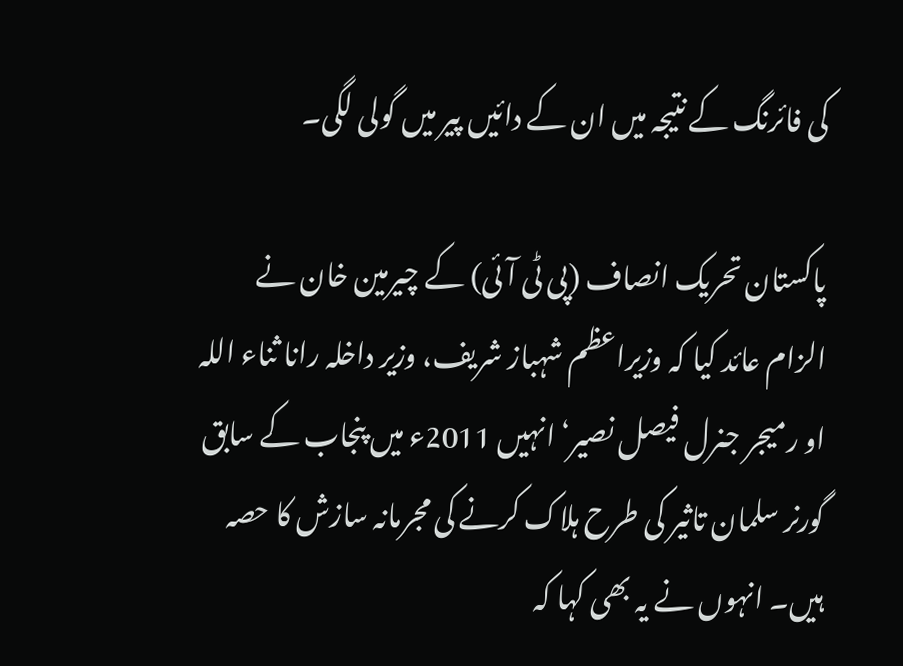کی فائرنگ کے نتیجہ میں ان کے دائیں پیر میں گولی لگی۔

پاکستان تحریک انصاف (پی ٹی آئی) کے چیرمین خان نے الزام عائد کیا کہ وزیراعظم شہباز شریف، وزیر داخلہ رانا ثناء اللہ او رمیجر جنرل فیصل نصیر‘ انہیں 2011ء میں پنجاب کے سابق گورنر سلمان تاثیر کی طرح ہلاک کرنے کی مجرمانہ سازش کا حصہ ہیں۔ انہوں نے یہ بھی کہا کہ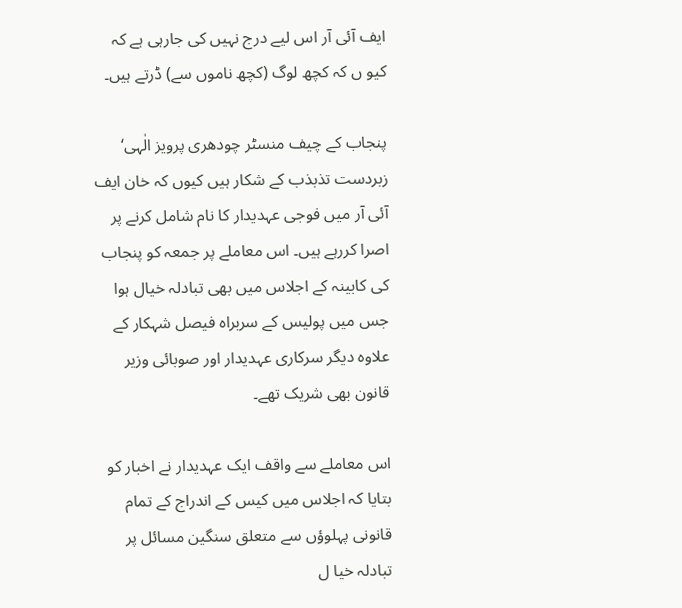ایف آئی آر اس لیے درج نہیں کی جارہی ہے کہ کیو ں کہ کچھ لوگ (کچھ ناموں سے) ڈرتے ہیں۔

پنجاب کے چیف منسٹر چودھری پرویز الٰہی‘ زبردست تذبذب کے شکار ہیں کیوں کہ خان ایف آئی آر میں فوجی عہدیدار کا نام شامل کرنے پر اصرا کررہے ہیں۔ اس معاملے پر جمعہ کو پنجاب کی کابینہ کے اجلاس میں بھی تبادلہ خیال ہوا جس میں پولیس کے سربراہ فیصل شہکار کے علاوہ دیگر سرکاری عہدیدار اور صوبائی وزیر قانون بھی شریک تھے۔

اس معاملے سے واقف ایک عہدیدار نے اخبار کو بتایا کہ اجلاس میں کیس کے اندراج کے تمام قانونی پہلوؤں سے متعلق سنگین مسائل پر تبادلہ خیا ل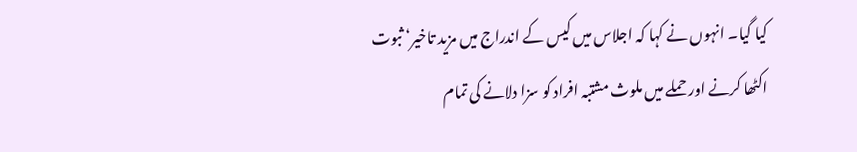کیا گیا۔ انہوں نے کہا کہ اجلاس میں کیس کے اندراج میں مزید تاخیر‘ ثبوت اکٹھا کرنے اور حملے میں ملوث مشتبہ افراد کو سزا دلانے کی تمام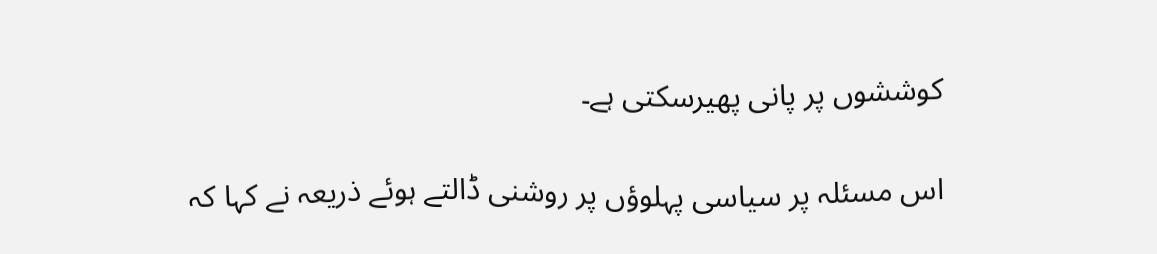کوششوں پر پانی پھیرسکتی ہے۔

اس مسئلہ پر سیاسی پہلوؤں پر روشنی ڈالتے ہوئے ذریعہ نے کہا کہ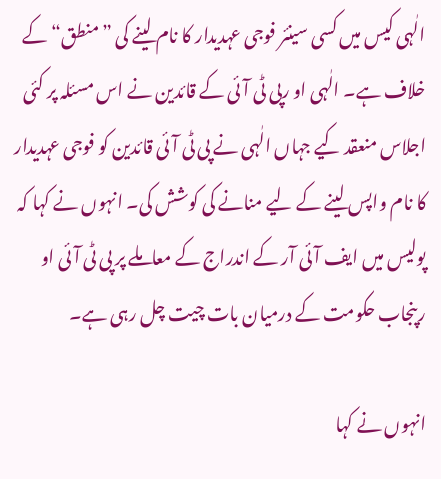الٰہی کیس میں کسی سینئر فوجی عہدیدار کا نام لینے کی ”منطق“ کے خلاف ہے۔ الٰہی او رپی ٹی آئی کے قائدین نے اس مسئلہ پر کئی اجلاس منعقد کیے جہاں الٰہی نے پی ٹی آئی قائدین کو فوجی عہدیدار کا نام واپس لینے کے لیے منانے کی کوشش کی۔ انہوں نے کہا کہ پولیس میں ایف آئی آر کے اندراج کے معاملے پر پی ٹی آئی او رپنجاب حکومت کے درمیان بات چیت چل رہی ہے۔

انہوں نے کہا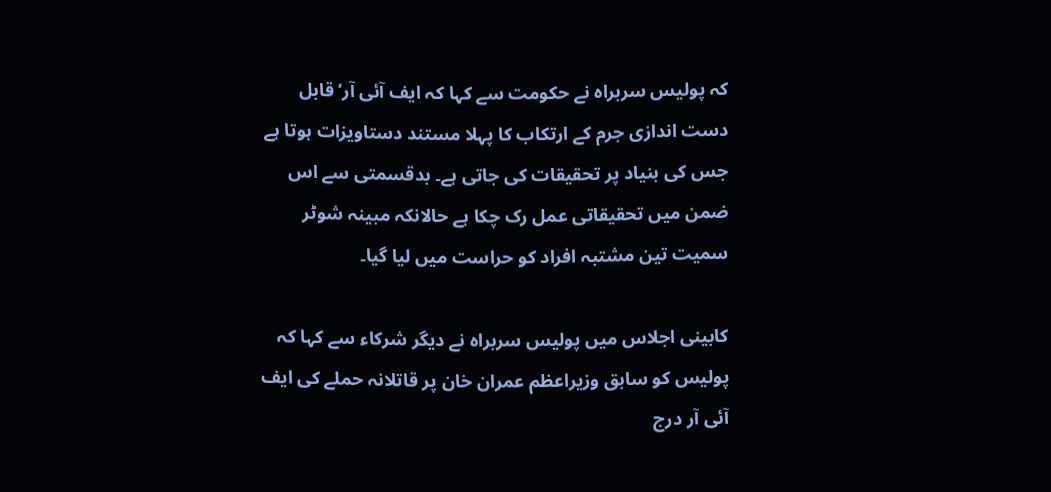کہ پولیس سربراہ نے حکومت سے کہا کہ ایف آئی آر‘ قابل دست اندازی جرم کے ارتکاب کا پہلا مستند دستاویزات ہوتا ہے جس کی بنیاد پر تحقیقات کی جاتی ہے۔ بدقسمتی سے اس ضمن میں تحقیقاتی عمل رک چکا ہے حالانکہ مبینہ شوٹر سمیت تین مشتبہ افراد کو حراست میں لیا گیا۔

کابینی اجلاس میں پولیس سربراہ نے دیگر شرکاء سے کہا کہ پولیس کو سابق وزیراعظم عمران خان پر قاتلانہ حملے کی ایف آئی آر درج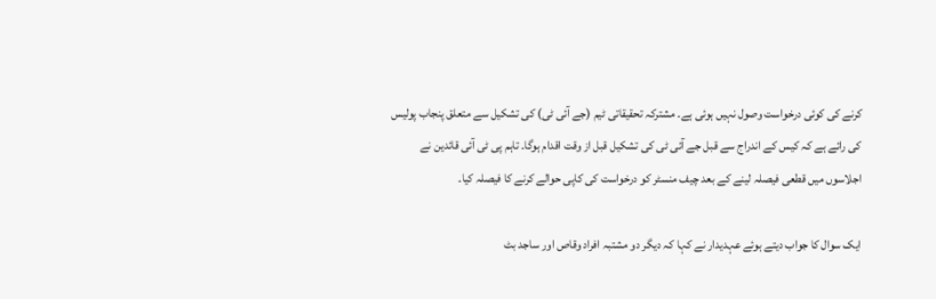کرنے کی کوئی درخواست وصول نہیں ہوئی ہے۔ مشترکہ تحقیقاتی ٹیم (جے آئی ٹی) کی تشکیل سے متعلق پنجاب پولیس کی رائے ہے کہ کیس کے اندراج سے قبل جے آئی ٹی کی تشکیل قبل از وقت اقدام ہوگا۔ تاہم پی ٹی آئی قائدین نے اجلاسوں میں قطعی فیصلہ لینے کے بعد چیف منسٹر کو درخواست کی کاپی حوالے کرنے کا فیصلہ کیا۔

ایک سوال کا جواب دیتے ہوئے عہدیدار نے کہا کہ دیگر دو مشتبہ افراد وقاص اور ساجد بٹ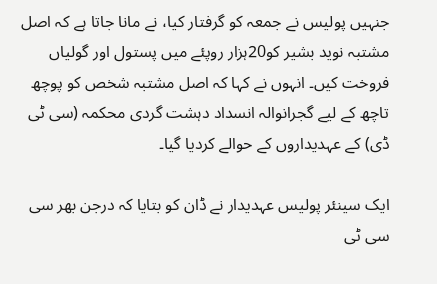جنہیں پولیس نے جمعہ کو گرفتار کیا، نے مانا جاتا ہے کہ اصل مشتبہ نوید بشیر کو20ہزار روپئے میں پستول اور گولیاں فروخت کیں۔ انہوں نے کہا کہ اصل مشتبہ شخص کو پوچھ تاچھ کے لیے گجرانوالہ انسداد دہشت گردی محکمہ (سی ٹی ڈی) کے عہدیداروں کے حوالے کردیا گیا۔

ایک سینئر پولیس عہدیدار نے ڈان کو بتایا کہ درجن بھر سی سی ٹی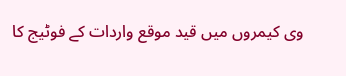وی کیمروں میں قید موقع واردات کے فوٹیج کا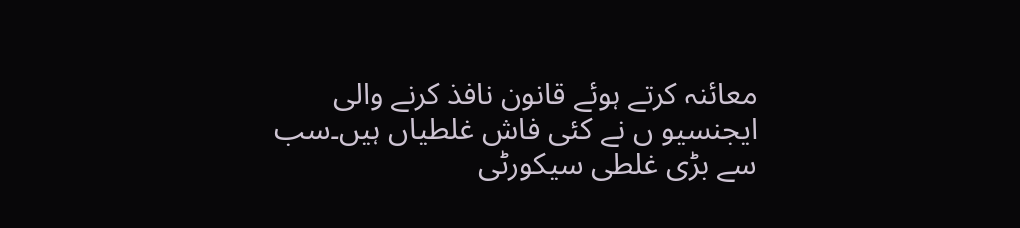معائنہ کرتے ہوئے قانون نافذ کرنے والی ایجنسیو ں نے کئی فاش غلطیاں ہیں۔سب سے بڑی غلطی سیکورٹی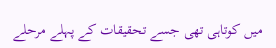میں کوتاہی تھی جسے تحقیقات کے پہلے مرحلے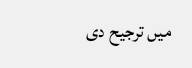میں ترجیح دی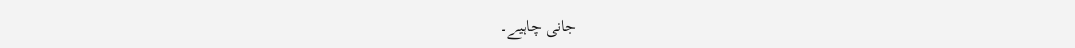جانی چاہیے۔